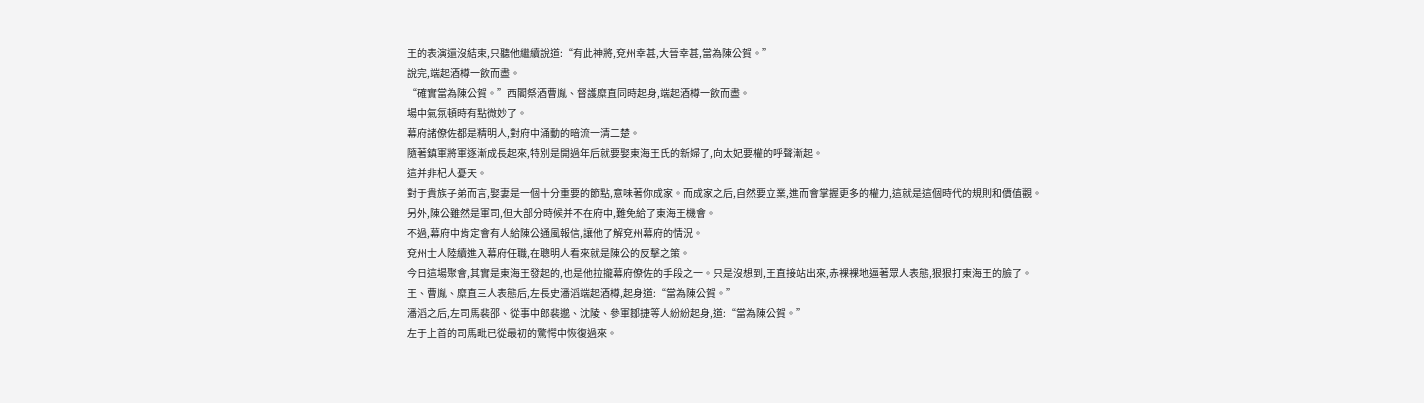王的表演還沒結束,只聽他繼續說道:“有此神將,兗州幸甚,大晉幸甚,當為陳公賀。”
說完,端起酒樽一飲而盡。
“確實當為陳公賀。”西閣祭酒曹胤、督護糜直同時起身,端起酒樽一飲而盡。
場中氣氛頓時有點微妙了。
幕府諸僚佐都是精明人,對府中涌動的暗流一清二楚。
隨著鎮軍將軍逐漸成長起來,特別是開過年后就要娶東海王氏的新婦了,向太妃要權的呼聲漸起。
這并非杞人憂天。
對于貴族子弟而言,娶妻是一個十分重要的節點,意味著你成家。而成家之后,自然要立業,進而會掌握更多的權力,這就是這個時代的規則和價值觀。
另外,陳公雖然是軍司,但大部分時候并不在府中,難免給了東海王機會。
不過,幕府中肯定會有人給陳公通風報信,讓他了解兗州幕府的情況。
兗州士人陸續進入幕府任職,在聰明人看來就是陳公的反擊之策。
今日這場聚會,其實是東海王發起的,也是他拉攏幕府僚佐的手段之一。只是沒想到,王直接站出來,赤裸裸地逼著眾人表態,狠狠打東海王的臉了。
王、曹胤、糜直三人表態后,左長史潘滔端起酒樽,起身道:“當為陳公賀。”
潘滔之后,左司馬裴邵、從事中郎裴邈、沈陵、參軍鄒捷等人紛紛起身,道:“當為陳公賀。”
左于上首的司馬毗已從最初的驚愕中恢復過來。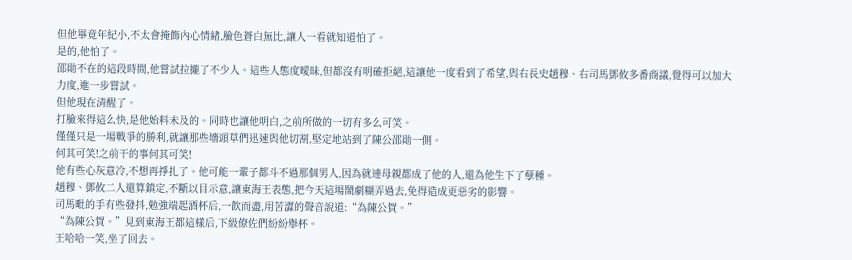但他畢竟年紀小,不太會掩飾內心情緒,臉色蒼白無比,讓人一看就知道怕了。
是的,他怕了。
邵勛不在的這段時間,他嘗試拉攏了不少人。這些人態度曖昧,但都沒有明確拒絕,這讓他一度看到了希望,與右長史趙穆、右司馬鄧攸多番商議,覺得可以加大力度,進一步嘗試。
但他現在清醒了。
打臉來得這么快,是他始料未及的。同時也讓他明白,之前所做的一切有多么可笑。
僅僅只是一場戰爭的勝利,就讓那些墻頭草們迅速與他切割,堅定地站到了陳公邵勛一側。
何其可笑!之前干的事何其可笑!
他有些心灰意冷,不想再掙扎了。他可能一輩子都斗不過那個男人,因為就連母親都成了他的人,還為他生下了孽種。
趙穆、鄧攸二人還算鎮定,不斷以目示意,讓東海王表態,把今天這場鬧劇糊弄過去,免得造成更惡劣的影響。
司馬毗的手有些發抖,勉強端起酒杯后,一飲而盡,用苦澀的聲音說道:“為陳公賀。”
“為陳公賀。”見到東海王都這樣后,下級僚佐們紛紛舉杯。
王哈哈一笑,坐了回去。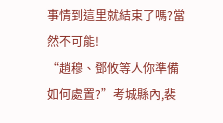事情到這里就結束了嗎?當然不可能!
“趙穆、鄧攸等人你準備如何處置?”考城縣內,裴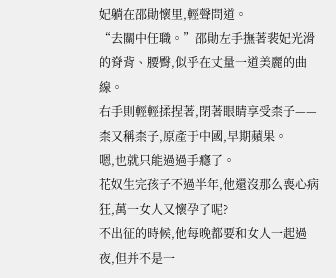妃躺在邵勛懷里,輕聲問道。
“去關中任職。”邵勛左手撫著裴妃光滑的脊背、腰臀,似乎在丈量一道美麗的曲線。
右手則輕輕揉捏著,閉著眼睛享受柰子——柰又稱柰子,原產于中國,早期蘋果。
嗯,也就只能過過手癮了。
花奴生完孩子不過半年,他還沒那么喪心病狂,萬一女人又懷孕了呢?
不出征的時候,他每晚都要和女人一起過夜,但并不是一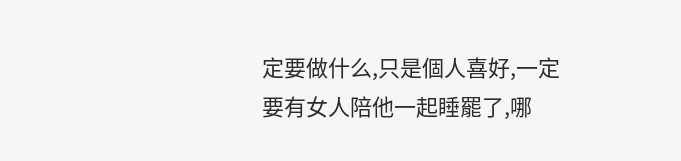定要做什么,只是個人喜好,一定要有女人陪他一起睡罷了,哪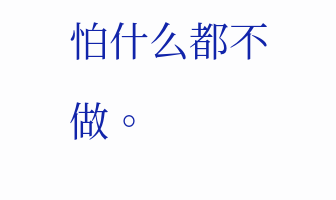怕什么都不做。